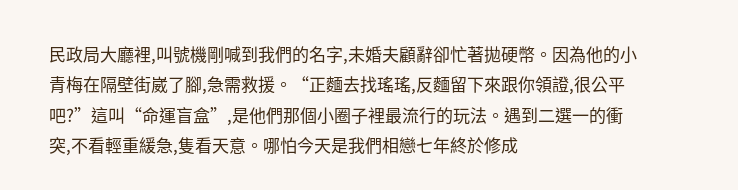民政局大廳裡,叫號機剛喊到我們的名字,未婚夫顧辭卻忙著拋硬幣。因為他的小青梅在隔壁街崴了腳,急需救援。“正麵去找瑤瑤,反麵留下來跟你領證,很公平吧?”這叫“命運盲盒”,是他們那個小圈子裡最流行的玩法。遇到二選一的衝突,不看輕重緩急,隻看天意。哪怕今天是我們相戀七年終於修成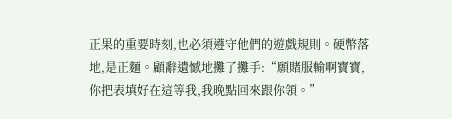正果的重要時刻,也必須遵守他們的遊戲規則。硬幣落地,是正麵。顧辭遺憾地攤了攤手:“願賭服輸啊寶寶,你把表填好在這等我,我晚點回來跟你領。”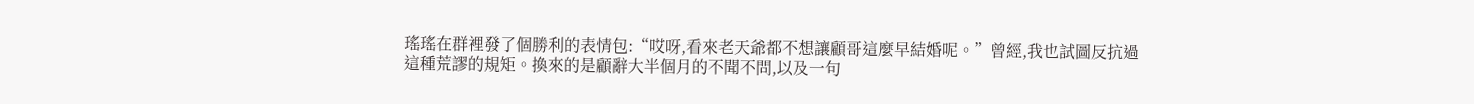瑤瑤在群裡發了個勝利的表情包:“哎呀,看來老天爺都不想讓顧哥這麼早結婚呢。”曾經,我也試圖反抗過這種荒謬的規矩。換來的是顧辭大半個月的不聞不問,以及一句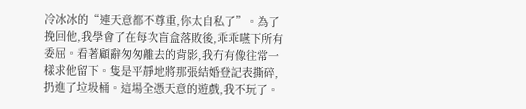冷冰冰的“連天意都不尊重,你太自私了”。為了挽回他,我學會了在每次盲盒落敗後,乖乖嚥下所有委屈。看著顧辭匆匆離去的背影,我冇有像往常一樣求他留下。隻是平靜地將那張結婚登記表撕碎,扔進了垃圾桶。這場全憑天意的遊戲,我不玩了。